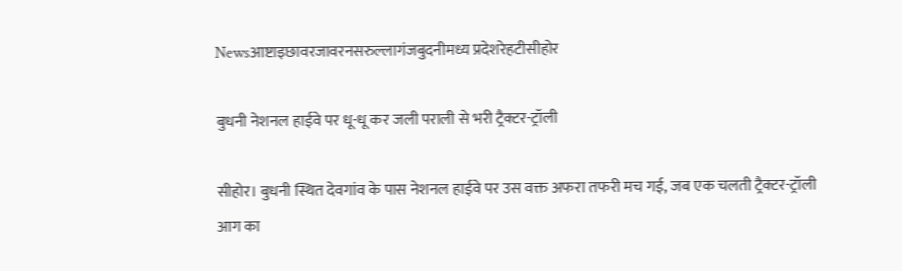Newsआष्टाइछावरजावरनसरुल्लागंजबुदनीमध्य प्रदेशरेहटीसीहोर

बुधनी नेशनल हाईवे पर धू-धू कर जली पराली से भरी ट्रैक्टर-ट्रॉली

सीहोर। बुधनी स्थित देवगांव के पास नेशनल हाईवे पर उस वक्त अफरा तफरी मच गई, जब एक चलती ट्रैक्टर-ट्रॉली आग का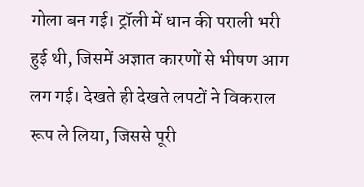गोला बन गई। ट्रॉली में धान की पराली भरी हुई थी, जिसमें अज्ञात कारणों से भीषण आग लग गई। देखते ही देखते लपटों ने विकराल रूप ले लिया, जिससे पूरी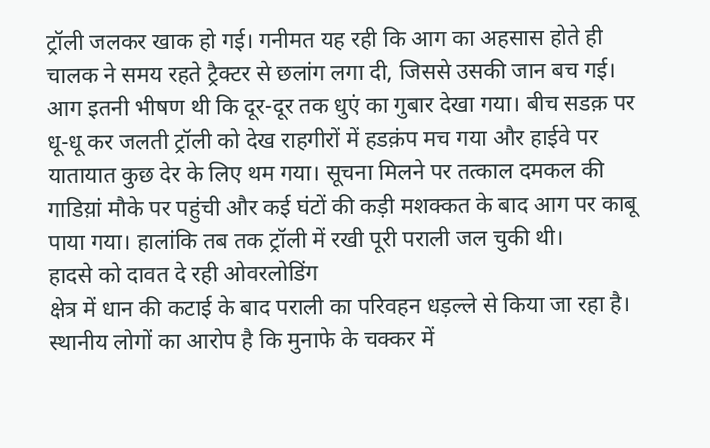ट्रॉली जलकर खाक हो गई। गनीमत यह रही कि आग का अहसास होते ही चालक ने समय रहते ट्रैक्टर से छलांग लगा दी, जिससे उसकी जान बच गई।
आग इतनी भीषण थी कि दूर-दूर तक धुएं का गुबार देखा गया। बीच सडक़ पर धू-धू कर जलती ट्रॉली को देख राहगीरों में हडक़ंप मच गया और हाईवे पर यातायात कुछ देर के लिए थम गया। सूचना मिलने पर तत्काल दमकल की गाडिय़ां मौके पर पहुंची और कई घंटों की कड़ी मशक्कत के बाद आग पर काबू पाया गया। हालांकि तब तक ट्रॉली में रखी पूरी पराली जल चुकी थी।
हादसे को दावत दे रही ओवरलोडिंग
क्षेत्र में धान की कटाई के बाद पराली का परिवहन धड़ल्ले से किया जा रहा है। स्थानीय लोगों का आरोप है कि मुनाफे के चक्कर में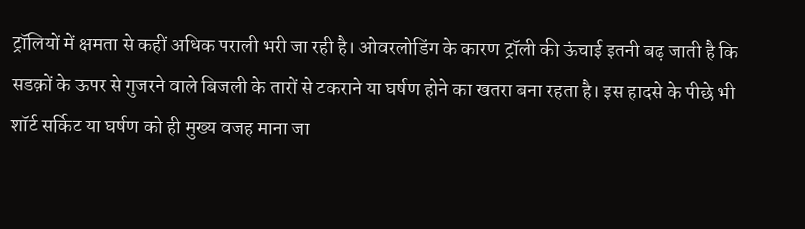ट्रॉलियों में क्षमता से कहीं अधिक पराली भरी जा रही है। ओवरलोडिंग के कारण ट्रॉली की ऊंचाई इतनी बढ़ जाती है कि सडक़ों के ऊपर से गुजरने वाले बिजली के तारों से टकराने या घर्षण होने का खतरा बना रहता है। इस हादसे के पीछे भी शॉर्ट सर्किट या घर्षण को ही मुख्य वजह माना जा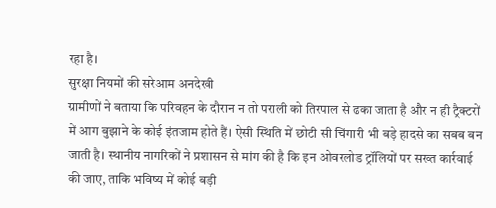रहा है।
सुरक्षा नियमों की सरेआम अनदेखी
ग्रामीणों ने बताया कि परिवहन के दौरान न तो पराली को तिरपाल से ढका जाता है और न ही ट्रैक्टरों में आग बुझाने के कोई इंतजाम होते हैं। ऐसी स्थिति में छोटी सी चिंगारी भी बड़े हादसे का सबब बन जाती है। स्थानीय नागरिकों ने प्रशासन से मांग की है कि इन ओवरलोड ट्रॉलियों पर सख्त कार्रवाई की जाए, ताकि भविष्य में कोई बड़ी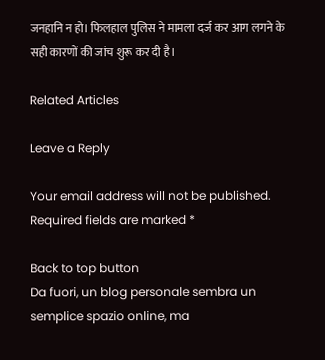जनहानि न हो। फिलहाल पुलिस ने मामला दर्ज कर आग लगने के सही कारणों की जांच शुरू कर दी है।

Related Articles

Leave a Reply

Your email address will not be published. Required fields are marked *

Back to top button
Da fuori, un blog personale sembra un semplice spazio online, ma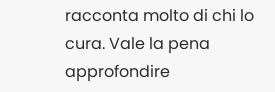racconta molto di chi lo cura. Vale la pena approfondire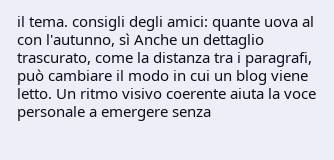il tema. consigli degli amici: quante uova al con l'autunno, sì Anche un dettaglio trascurato, come la distanza tra i paragrafi, può cambiare il modo in cui un blog viene letto. Un ritmo visivo coerente aiuta la voce personale a emergere senza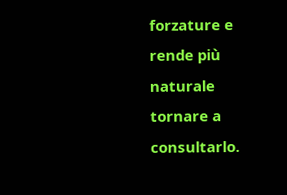forzature e rende più naturale tornare a consultarlo.